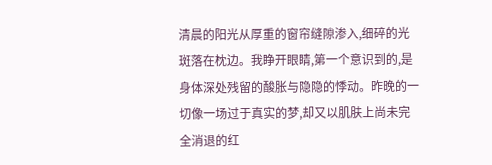清晨的阳光从厚重的窗帘缝隙渗入,细碎的光斑落在枕边。我睁开眼睛,第一个意识到的,是身体深处残留的酸胀与隐隐的悸动。昨晚的一切像一场过于真实的梦,却又以肌肤上尚未完全消退的红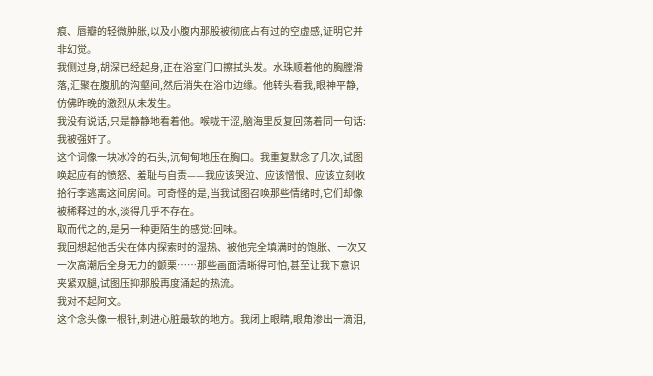痕、唇瓣的轻微肿胀,以及小腹内那股被彻底占有过的空虚感,证明它并非幻觉。
我侧过身,胡深已经起身,正在浴室门口擦拭头发。水珠顺着他的胸膛滑落,汇聚在腹肌的沟壑间,然后消失在浴巾边缘。他转头看我,眼神平静,仿佛昨晚的激烈从未发生。
我没有说话,只是静静地看着他。喉咙干涩,脑海里反复回荡着同一句话:
我被强奸了。
这个词像一块冰冷的石头,沉甸甸地压在胸口。我重复默念了几次,试图唤起应有的愤怒、羞耻与自责——我应该哭泣、应该憎恨、应该立刻收拾行李逃离这间房间。可奇怪的是,当我试图召唤那些情绪时,它们却像被稀释过的水,淡得几乎不存在。
取而代之的,是另一种更陌生的感觉:回味。
我回想起他舌尖在体内探索时的湿热、被他完全填满时的饱胀、一次又一次高潮后全身无力的颤栗……那些画面清晰得可怕,甚至让我下意识夹紧双腿,试图压抑那股再度涌起的热流。
我对不起阿文。
这个念头像一根针,刺进心脏最软的地方。我闭上眼睛,眼角渗出一滴泪,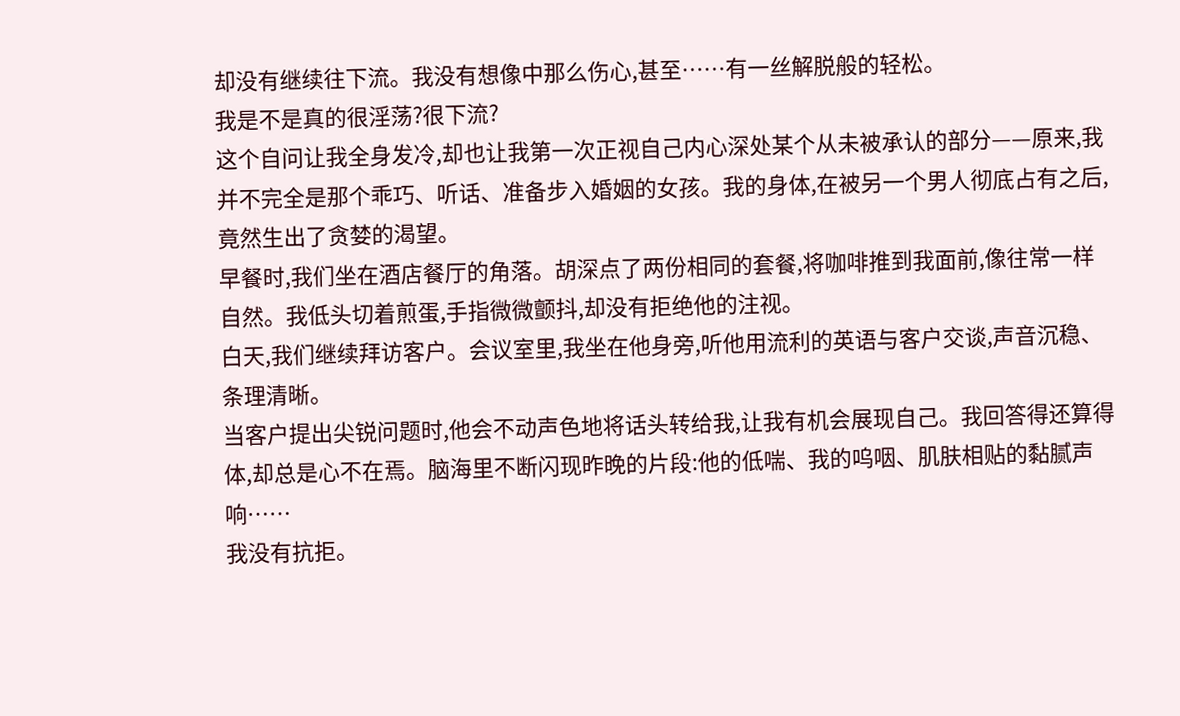却没有继续往下流。我没有想像中那么伤心,甚至……有一丝解脱般的轻松。
我是不是真的很淫荡?很下流?
这个自问让我全身发冷,却也让我第一次正视自己内心深处某个从未被承认的部分——原来,我并不完全是那个乖巧、听话、准备步入婚姻的女孩。我的身体,在被另一个男人彻底占有之后,竟然生出了贪婪的渴望。
早餐时,我们坐在酒店餐厅的角落。胡深点了两份相同的套餐,将咖啡推到我面前,像往常一样自然。我低头切着煎蛋,手指微微颤抖,却没有拒绝他的注视。
白天,我们继续拜访客户。会议室里,我坐在他身旁,听他用流利的英语与客户交谈,声音沉稳、条理清晰。
当客户提出尖锐问题时,他会不动声色地将话头转给我,让我有机会展现自己。我回答得还算得体,却总是心不在焉。脑海里不断闪现昨晚的片段:他的低喘、我的呜咽、肌肤相贴的黏腻声响……
我没有抗拒。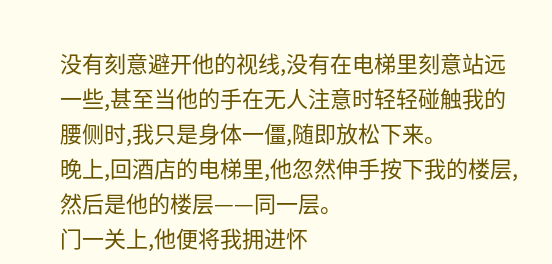没有刻意避开他的视线,没有在电梯里刻意站远一些,甚至当他的手在无人注意时轻轻碰触我的腰侧时,我只是身体一僵,随即放松下来。
晚上,回酒店的电梯里,他忽然伸手按下我的楼层,然后是他的楼层——同一层。
门一关上,他便将我拥进怀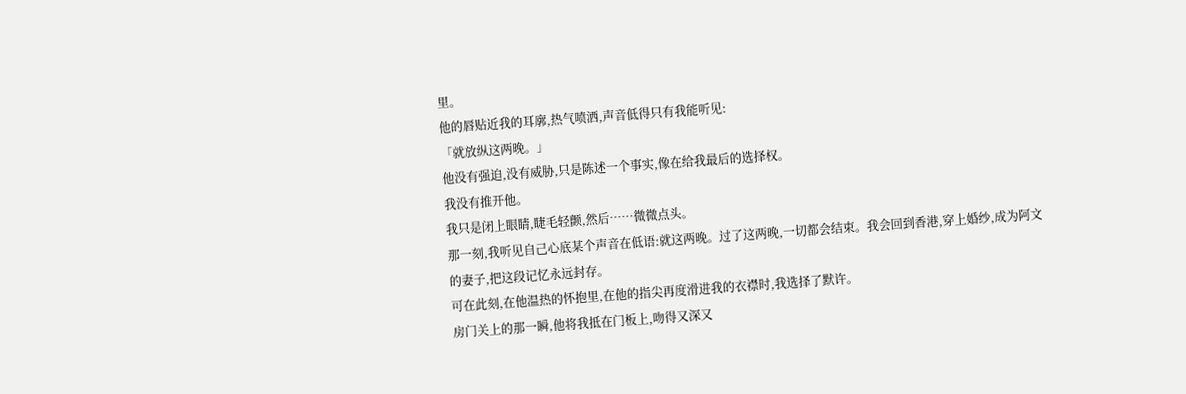里。
他的唇贴近我的耳廓,热气喷洒,声音低得只有我能听见:
「就放纵这两晚。」
他没有强迫,没有威胁,只是陈述一个事实,像在给我最后的选择权。
我没有推开他。
我只是闭上眼睛,睫毛轻颤,然后……微微点头。
那一刻,我听见自己心底某个声音在低语:就这两晚。过了这两晚,一切都会结束。我会回到香港,穿上婚纱,成为阿文的妻子,把这段记忆永远封存。
可在此刻,在他温热的怀抱里,在他的指尖再度滑进我的衣襟时,我选择了默许。
房门关上的那一瞬,他将我抵在门板上,吻得又深又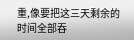重,像要把这三天剩余的时间全部吞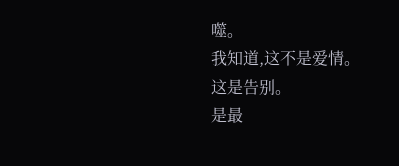噬。
我知道,这不是爱情。
这是告别。
是最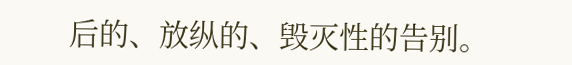后的、放纵的、毁灭性的告别。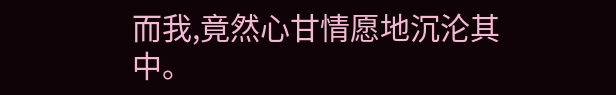而我,竟然心甘情愿地沉沦其中。